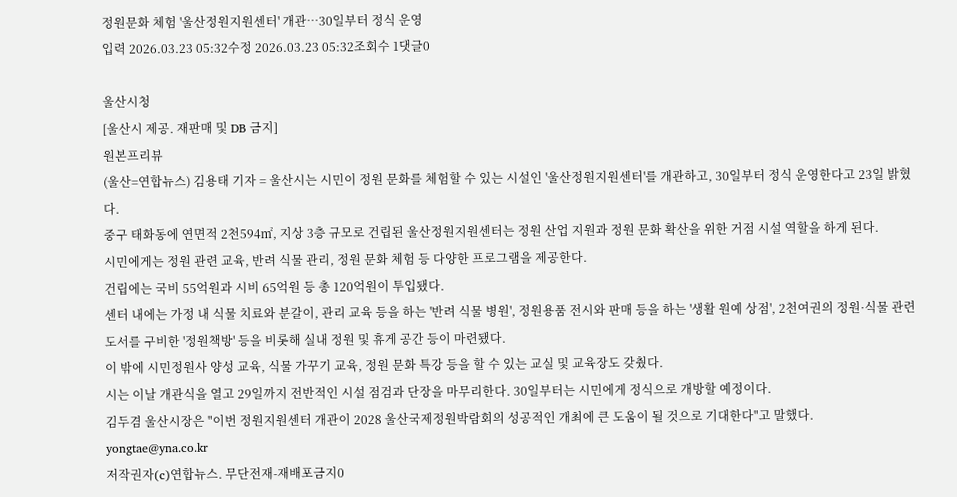정원문화 체험 '울산정원지원센터' 개관…30일부터 정식 운영
입력 2026.03.23 05:32수정 2026.03.23 05:32조회수 1댓글0

울산시청
[울산시 제공. 재판매 및 DB 금지]
원본프리뷰
(울산=연합뉴스) 김용태 기자 = 울산시는 시민이 정원 문화를 체험할 수 있는 시설인 '울산정원지원센터'를 개관하고, 30일부터 정식 운영한다고 23일 밝혔다.
중구 태화동에 연면적 2천594㎡, 지상 3층 규모로 건립된 울산정원지원센터는 정원 산업 지원과 정원 문화 확산을 위한 거점 시설 역할을 하게 된다.
시민에게는 정원 관련 교육, 반려 식물 관리, 정원 문화 체험 등 다양한 프로그램을 제공한다.
건립에는 국비 55억원과 시비 65억원 등 총 120억원이 투입됐다.
센터 내에는 가정 내 식물 치료와 분갈이, 관리 교육 등을 하는 '반려 식물 병원', 정원용품 전시와 판매 등을 하는 '생활 원예 상점', 2천여권의 정원·식물 관련 도서를 구비한 '정원책방' 등을 비롯해 실내 정원 및 휴게 공간 등이 마련됐다.
이 밖에 시민정원사 양성 교육, 식물 가꾸기 교육, 정원 문화 특강 등을 할 수 있는 교실 및 교육장도 갖췄다.
시는 이날 개관식을 열고 29일까지 전반적인 시설 점검과 단장을 마무리한다. 30일부터는 시민에게 정식으로 개방할 예정이다.
김두겸 울산시장은 "이번 정원지원센터 개관이 2028 울산국제정원박람회의 성공적인 개최에 큰 도움이 될 것으로 기대한다"고 말했다.
yongtae@yna.co.kr
저작권자(c)연합뉴스. 무단전재-재배포금지0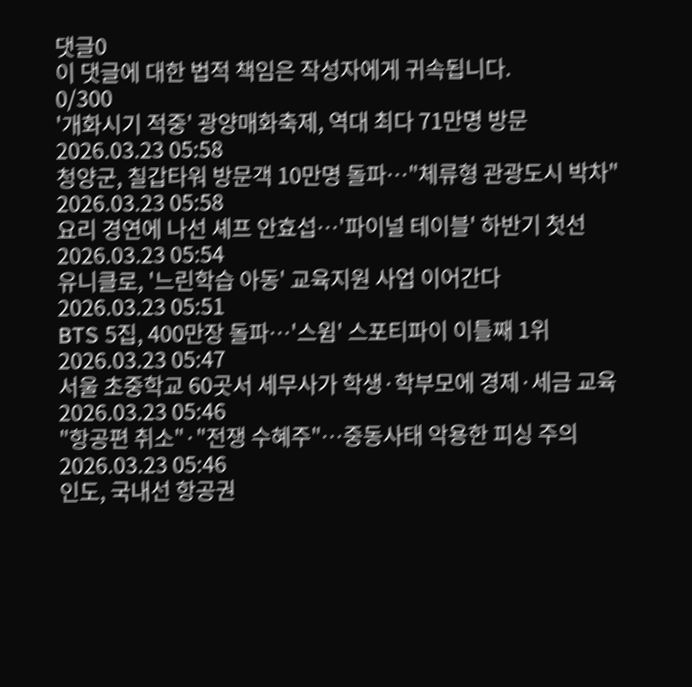댓글0
이 댓글에 대한 법적 책임은 작성자에게 귀속됩니다.
0/300
'개화시기 적중' 광양매화축제, 역대 최다 71만명 방문
2026.03.23 05:58
청양군, 칠갑타워 방문객 10만명 돌파…"체류형 관광도시 박차"
2026.03.23 05:58
요리 경연에 나선 셰프 안효섭…'파이널 테이블' 하반기 첫선
2026.03.23 05:54
유니클로, '느린학습 아동' 교육지원 사업 이어간다
2026.03.23 05:51
BTS 5집, 400만장 돌파…'스윔' 스포티파이 이틀째 1위
2026.03.23 05:47
서울 초중학교 60곳서 세무사가 학생·학부모에 경제·세금 교육
2026.03.23 05:46
"항공편 취소"·"전쟁 수혜주"…중동사태 악용한 피싱 주의
2026.03.23 05:46
인도, 국내선 항공권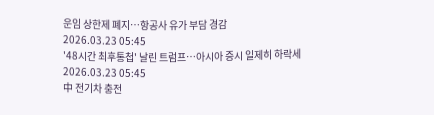운임 상한제 폐지…항공사 유가 부담 경감
2026.03.23 05:45
'48시간 최후통첩' 날린 트럼프…아시아 증시 일제히 하락세
2026.03.23 05:45
中 전기차 충전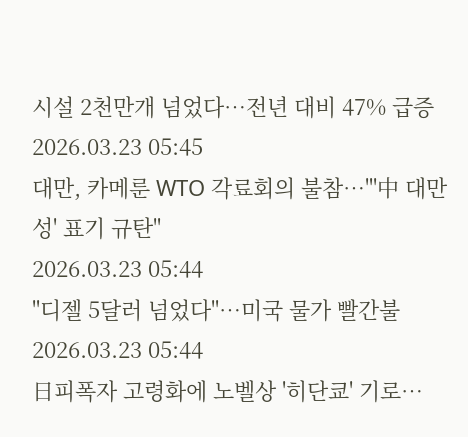시설 2천만개 넘었다…전년 대비 47% 급증
2026.03.23 05:45
대만, 카메룬 WTO 각료회의 불참…"'中 대만성' 표기 규탄"
2026.03.23 05:44
"디젤 5달러 넘었다"…미국 물가 빨간불
2026.03.23 05:44
日피폭자 고령화에 노벨상 '히단쿄' 기로…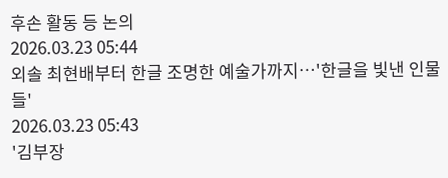후손 활동 등 논의
2026.03.23 05:44
외솔 최현배부터 한글 조명한 예술가까지…'한글을 빛낸 인물들'
2026.03.23 05:43
'김부장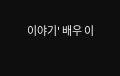이야기' 배우 이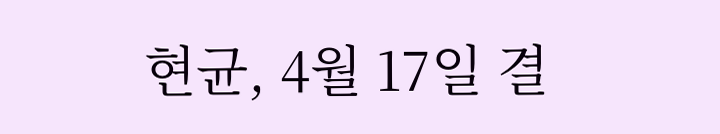현균, 4월 17일 결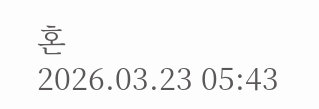혼
2026.03.23 05:43